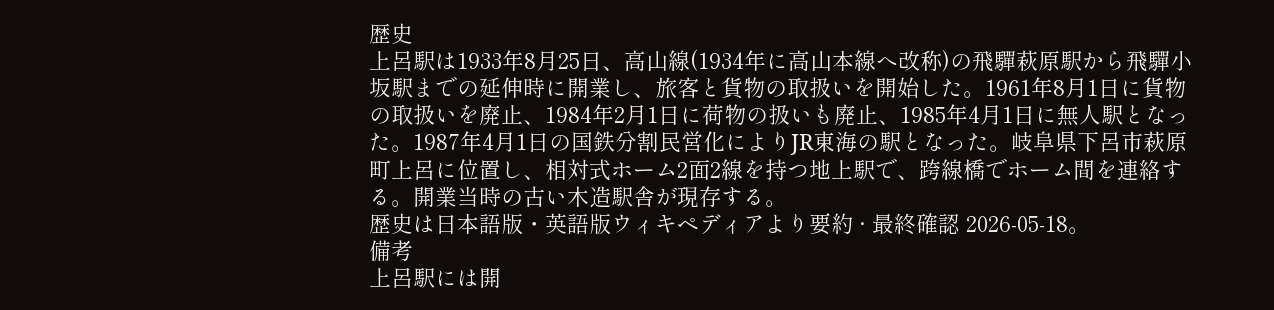歴史
上呂駅は1933年8月25日、高山線(1934年に高山本線へ改称)の飛驒萩原駅から飛驒小坂駅までの延伸時に開業し、旅客と貨物の取扱いを開始した。1961年8月1日に貨物の取扱いを廃止、1984年2月1日に荷物の扱いも廃止、1985年4月1日に無人駅となった。1987年4月1日の国鉄分割民営化によりJR東海の駅となった。岐阜県下呂市萩原町上呂に位置し、相対式ホーム2面2線を持つ地上駅で、跨線橋でホーム間を連絡する。開業当時の古い木造駅舎が現存する。
歴史は日本語版・英語版ウィキペディアより要約 · 最終確認 2026-05-18。
備考
上呂駅には開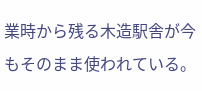業時から残る木造駅舎が今もそのまま使われている。